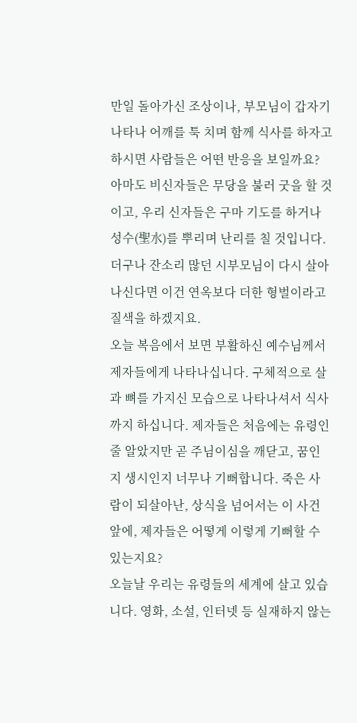만일 돌아가신 조상이나, 부모님이 갑자기 나타나 어깨를 툭 치며 함께 식사를 하자고 하시면 사람들은 어떤 반응을 보일까요? 아마도 비신자들은 무당을 불러 굿을 할 것이고, 우리 신자들은 구마 기도를 하거나 성수(聖水)를 뿌리며 난리를 칠 것입니다. 더구나 잔소리 많던 시부모님이 다시 살아나신다면 이건 연옥보다 더한 형벌이라고 질색을 하겠지요.
오늘 복음에서 보면 부활하신 예수님께서 제자들에게 나타나십니다. 구체적으로 살과 뼈를 가지신 모습으로 나타나셔서 식사까지 하십니다. 제자들은 처음에는 유령인 줄 알았지만 곧 주님이심을 깨닫고, 꿈인지 생시인지 너무나 기뻐합니다. 죽은 사람이 되살아난, 상식을 넘어서는 이 사건 앞에, 제자들은 어떻게 이렇게 기뻐할 수 있는지요?
오늘날 우리는 유령들의 세계에 살고 있습니다. 영화, 소설, 인터넷 등 실재하지 않는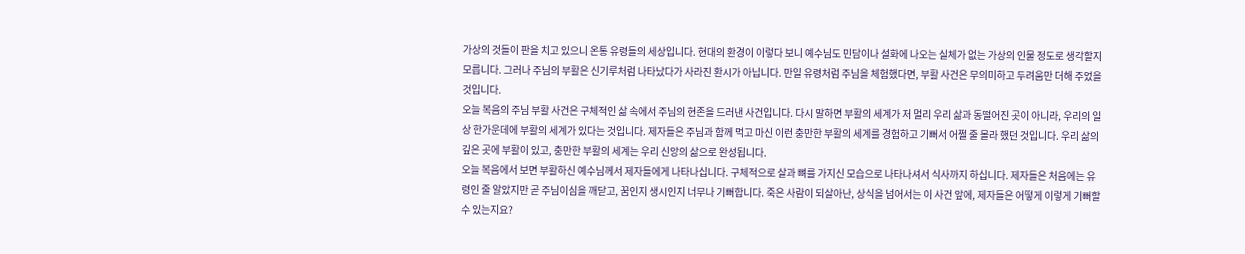가상의 것들이 판을 치고 있으니 온통 유령들의 세상입니다. 현대의 환경이 이렇다 보니 예수님도 민담이나 설화에 나오는 실체가 없는 가상의 인물 정도로 생각할지 모릅니다. 그러나 주님의 부활은 신기루처럼 나타났다가 사라진 환시가 아닙니다. 만일 유령처럼 주님을 체험했다면, 부활 사건은 무의미하고 두려움만 더해 주었을 것입니다.
오늘 복음의 주님 부활 사건은 구체적인 삶 속에서 주님의 현존을 드러낸 사건입니다. 다시 말하면 부활의 세계가 저 멀리 우리 삶과 동떨어진 곳이 아니라, 우리의 일상 한가운데에 부활의 세계가 있다는 것입니다. 제자들은 주님과 함께 먹고 마신 이런 충만한 부활의 세계를 경험하고 기뻐서 어쩔 줄 몰라 했던 것입니다. 우리 삶의 깊은 곳에 부활이 있고, 충만한 부활의 세계는 우리 신앙의 삶으로 완성됩니다.
오늘 복음에서 보면 부활하신 예수님께서 제자들에게 나타나십니다. 구체적으로 살과 뼈를 가지신 모습으로 나타나셔서 식사까지 하십니다. 제자들은 처음에는 유령인 줄 알았지만 곧 주님이심을 깨닫고, 꿈인지 생시인지 너무나 기뻐합니다. 죽은 사람이 되살아난, 상식을 넘어서는 이 사건 앞에, 제자들은 어떻게 이렇게 기뻐할 수 있는지요?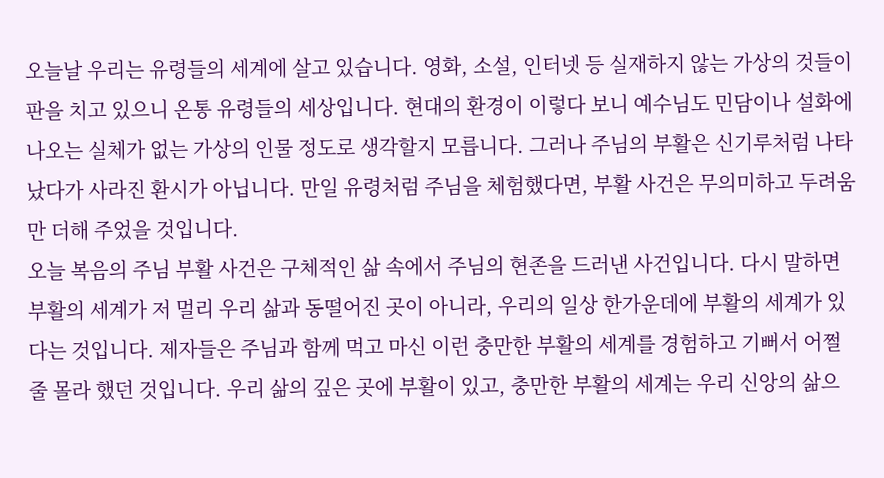오늘날 우리는 유령들의 세계에 살고 있습니다. 영화, 소설, 인터넷 등 실재하지 않는 가상의 것들이 판을 치고 있으니 온통 유령들의 세상입니다. 현대의 환경이 이렇다 보니 예수님도 민담이나 설화에 나오는 실체가 없는 가상의 인물 정도로 생각할지 모릅니다. 그러나 주님의 부활은 신기루처럼 나타났다가 사라진 환시가 아닙니다. 만일 유령처럼 주님을 체험했다면, 부활 사건은 무의미하고 두려움만 더해 주었을 것입니다.
오늘 복음의 주님 부활 사건은 구체적인 삶 속에서 주님의 현존을 드러낸 사건입니다. 다시 말하면 부활의 세계가 저 멀리 우리 삶과 동떨어진 곳이 아니라, 우리의 일상 한가운데에 부활의 세계가 있다는 것입니다. 제자들은 주님과 함께 먹고 마신 이런 충만한 부활의 세계를 경험하고 기뻐서 어쩔 줄 몰라 했던 것입니다. 우리 삶의 깊은 곳에 부활이 있고, 충만한 부활의 세계는 우리 신앙의 삶으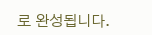로 완성됩니다.